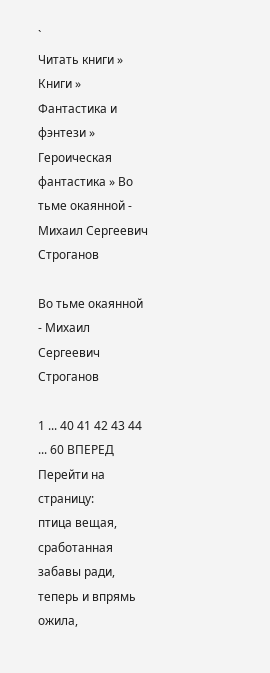`
Читать книги » Книги » Фантастика и фэнтези » Героическая фантастика » Во тьме окаянной - Михаил Сергеевич Строганов

Во тьме окаянной - Михаил Сергеевич Строганов

1 ... 40 41 42 43 44 ... 60 ВПЕРЕД
Перейти на страницу:
птица вещая, сработанная забавы ради, теперь и впрямь ожила,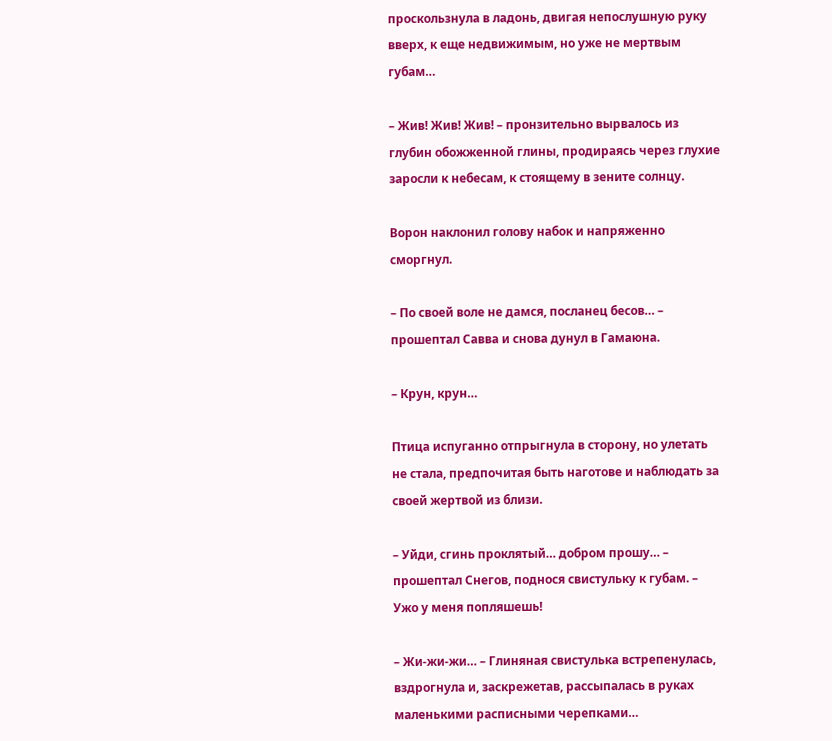проскользнула в ладонь, двигая непослушную руку вверх, к еще недвижимым, но уже не мертвым губам…

– Жив! Жив! Жив! – пронзительно вырвалось из глубин обожженной глины, продираясь через глухие заросли к небесам, к стоящему в зените солнцу.

Ворон наклонил голову набок и напряженно сморгнул.

– По своей воле не дамся, посланец бесов… – прошептал Савва и снова дунул в Гамаюна.

– Крун, крун…

Птица испуганно отпрыгнула в сторону, но улетать не стала, предпочитая быть наготове и наблюдать за своей жертвой из близи.

– Уйди, сгинь проклятый… добром прошу… – прошептал Снегов, поднося свистульку к губам. – Ужо у меня попляшешь!

– Жи-жи-жи… – Глиняная свистулька встрепенулась, вздрогнула и, заскрежетав, рассыпалась в руках маленькими расписными черепками…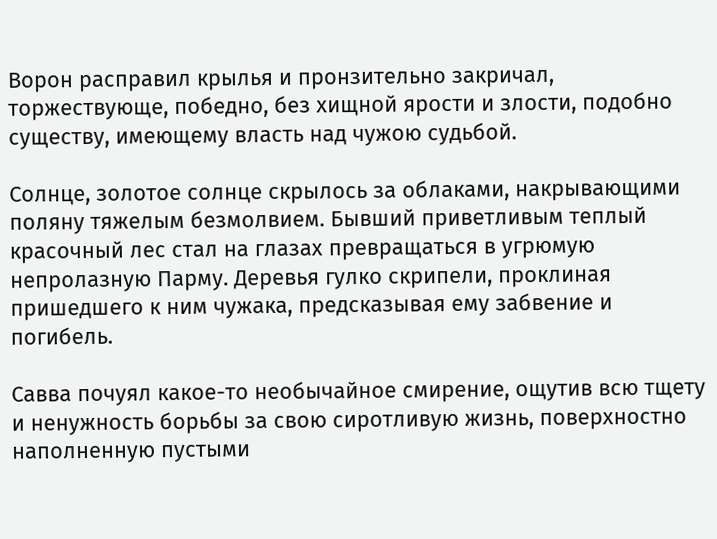Ворон расправил крылья и пронзительно закричал, торжествующе, победно, без хищной ярости и злости, подобно существу, имеющему власть над чужою судьбой.

Солнце, золотое солнце скрылось за облаками, накрывающими поляну тяжелым безмолвием. Бывший приветливым теплый красочный лес стал на глазах превращаться в угрюмую непролазную Парму. Деревья гулко скрипели, проклиная пришедшего к ним чужака, предсказывая ему забвение и погибель.

Савва почуял какое-то необычайное смирение, ощутив всю тщету и ненужность борьбы за свою сиротливую жизнь, поверхностно наполненную пустыми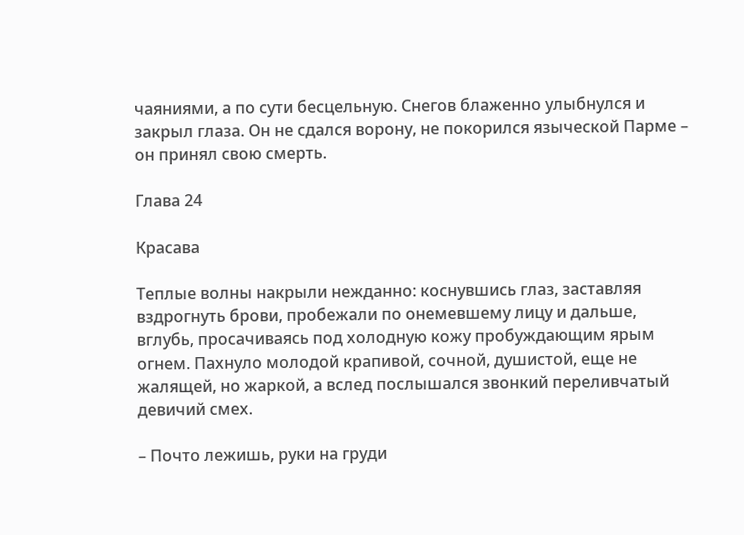чаяниями, а по сути бесцельную. Снегов блаженно улыбнулся и закрыл глаза. Он не сдался ворону, не покорился языческой Парме – он принял свою смерть.

Глава 24

Красава

Теплые волны накрыли нежданно: коснувшись глаз, заставляя вздрогнуть брови, пробежали по онемевшему лицу и дальше, вглубь, просачиваясь под холодную кожу пробуждающим ярым огнем. Пахнуло молодой крапивой, сочной, душистой, еще не жалящей, но жаркой, а вслед послышался звонкий переливчатый девичий смех.

– Почто лежишь, руки на груди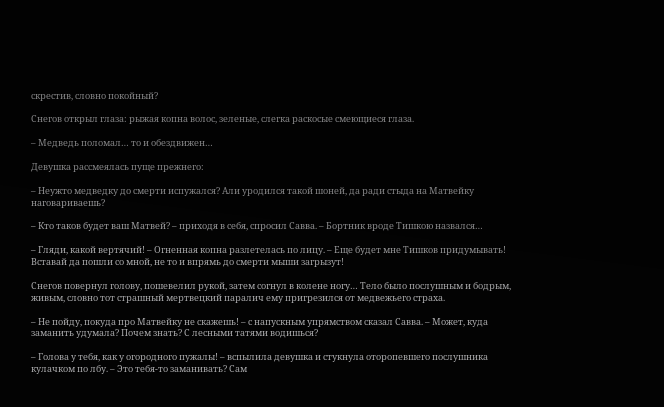скрестив, словно покойный?

Снегов открыл глаза: рыжая копна волос, зеленые, слегка раскосые смеющиеся глаза.

– Медведь поломал… то и обездвижен…

Девушка рассмеялась пуще прежнего:

– Неужто медведку до смерти испужался? Али уродился такой шоней, да ради стыда на Матвейку наговариваешь?

– Кто таков будет ваш Матвей? – приходя в себя, спросил Савва. – Бортник вроде Тишкою назвался…

– Гляди, какой вертячий! – Огненная копна разлетелась по лицу. – Еще будет мне Тишков придумывать! Вставай да пошли со мной, не то и впрямь до смерти мыши загрызут!

Снегов повернул голову, пошевелил рукой, затем согнул в колене ногу… Тело было послушным и бодрым, живым, словно тот страшный мертвецкий паралич ему пригрезился от медвежьего страха.

– Не пойду, покуда про Матвейку не скажешь! – с напускным упрямством сказал Савва. – Может, куда заманить удумала? Почем знать? С лесными татями водишься?

– Голова у тебя, как у огородного пужалы! – вспылила девушка и стукнула оторопевшего послушника кулачком по лбу. – Это тебя-то заманивать? Сам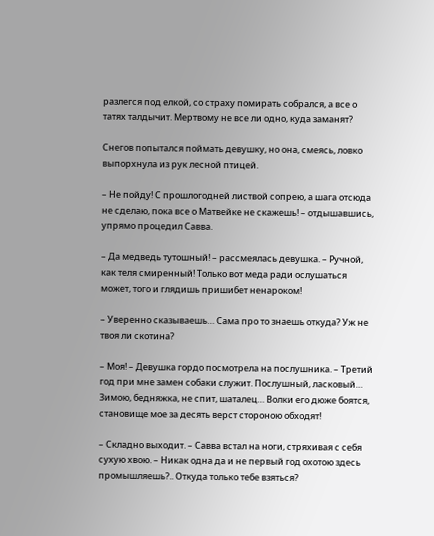разлегся под елкой, со страху помирать собрался, а все о татях талдычит. Мертвому не все ли одно, куда заманят?

Снегов попытался поймать девушку, но она, смеясь, ловко выпорхнула из рук лесной птицей.

– Не пойду! С прошлогодней листвой сопрею, а шага отсюда не сделаю, пока все о Матвейке не скажешь! – отдышавшись, упрямо процедил Савва.

– Да медведь тутошный! – рассмеялась девушка. – Ручной, как теля смиренный! Только вот меда ради ослушаться может, того и глядишь пришибет ненароком!

– Уверенно сказываешь… Сама про то знаешь откуда? Уж не твоя ли скотина?

– Моя! – Девушка гордо посмотрела на послушника. – Третий год при мне замен собаки служит. Послушный, ласковый… Зимою, бедняжка, не спит, шаталец… Волки его дюже боятся, становище мое за десять верст стороною обходят!

– Складно выходит. – Савва встал на ноги, стряхивая с себя сухую хвою. – Никак одна да и не первый год охотою здесь промышляешь?.. Откуда только тебе взяться?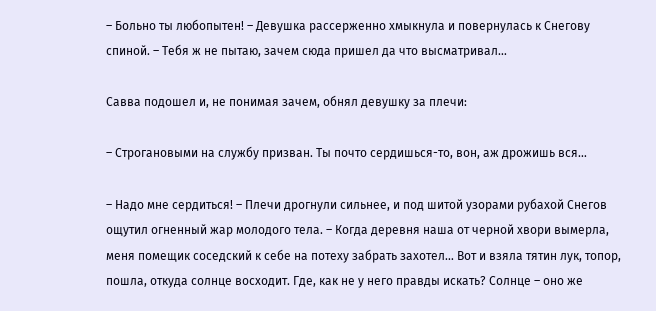– Больно ты любопытен! – Девушка рассерженно хмыкнула и повернулась к Снегову спиной. – Тебя ж не пытаю, зачем сюда пришел да что высматривал…

Савва подошел и, не понимая зачем, обнял девушку за плечи:

– Строгановыми на службу призван. Ты почто сердишься-то, вон, аж дрожишь вся…

– Надо мне сердиться! – Плечи дрогнули сильнее, и под шитой узорами рубахой Снегов ощутил огненный жар молодого тела. – Когда деревня наша от черной хвори вымерла, меня помещик соседский к себе на потеху забрать захотел… Вот и взяла тятин лук, топор, пошла, откуда солнце восходит. Где, как не у него правды искать? Солнце – оно же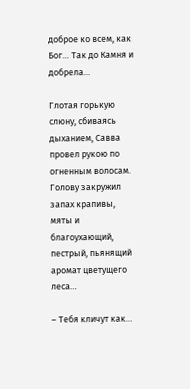доброе ко всем, как Бог… Так до Камня и добрела…

Глотая горькую слюну, сбиваясь дыханием, Савва провел рукою по огненным волосам. Голову закружил запах крапивы, мяты и благоухающий, пестрый, пьянящий аромат цветущего леса…

– Тебя кличут как…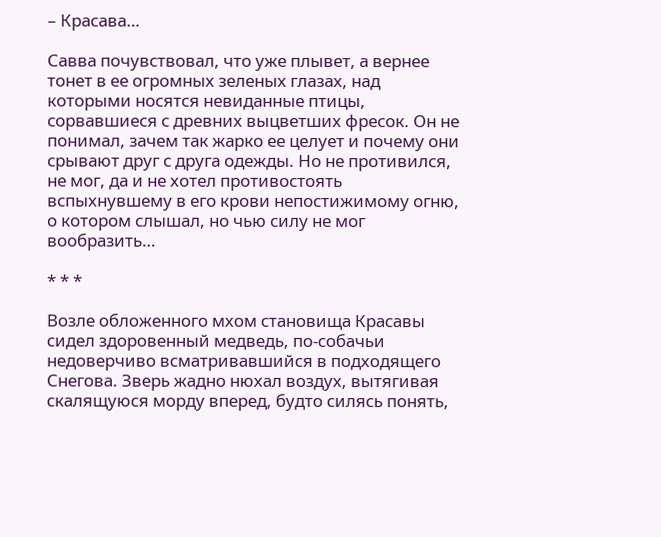– Красава…

Савва почувствовал, что уже плывет, а вернее тонет в ее огромных зеленых глазах, над которыми носятся невиданные птицы, сорвавшиеся с древних выцветших фресок. Он не понимал, зачем так жарко ее целует и почему они срывают друг с друга одежды. Но не противился, не мог, да и не хотел противостоять вспыхнувшему в его крови непостижимому огню, о котором слышал, но чью силу не мог вообразить…

* * *

Возле обложенного мхом становища Красавы сидел здоровенный медведь, по-собачьи недоверчиво всматривавшийся в подходящего Снегова. Зверь жадно нюхал воздух, вытягивая скалящуюся морду вперед, будто силясь понять,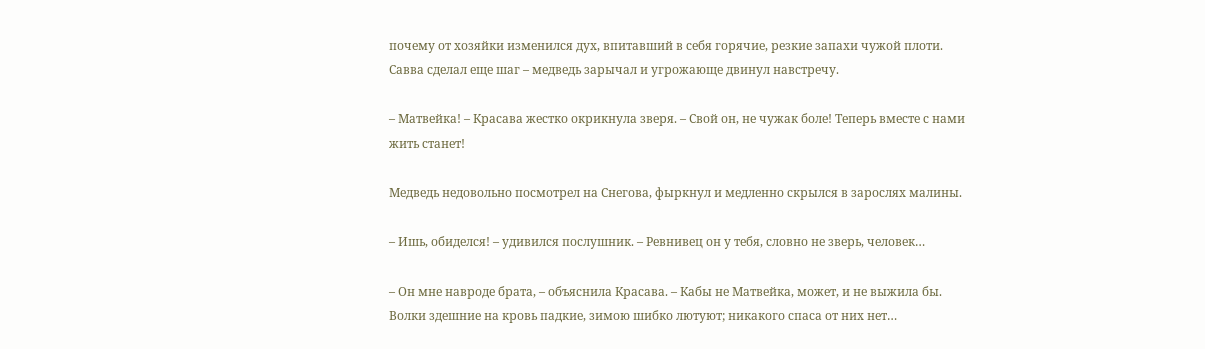почему от хозяйки изменился дух, впитавший в себя горячие, резкие запахи чужой плоти. Савва сделал еще шаг – медведь зарычал и угрожающе двинул навстречу.

– Матвейка! – Красава жестко окрикнула зверя. – Свой он, не чужак боле! Теперь вместе с нами жить станет!

Медведь недовольно посмотрел на Снегова, фыркнул и медленно скрылся в зарослях малины.

– Ишь, обиделся! – удивился послушник. – Ревнивец он у тебя, словно не зверь, человек…

– Он мне навроде брата, – объяснила Красава. – Кабы не Матвейка, может, и не выжила бы. Волки здешние на кровь падкие, зимою шибко лютуют; никакого спаса от них нет…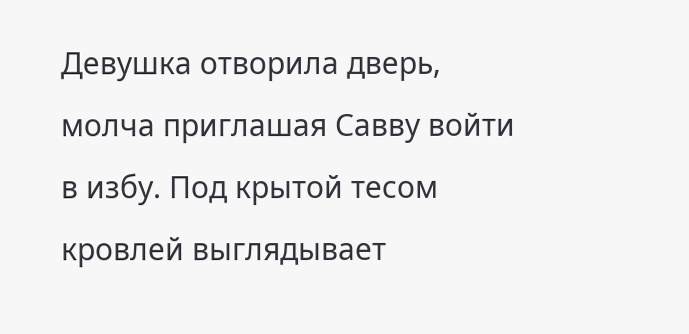Девушка отворила дверь, молча приглашая Савву войти в избу. Под крытой тесом кровлей выглядывает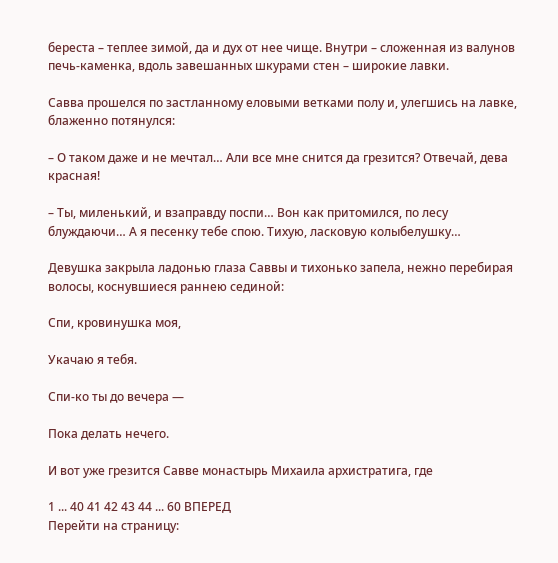береста – теплее зимой, да и дух от нее чище. Внутри – сложенная из валунов печь-каменка, вдоль завешанных шкурами стен – широкие лавки.

Савва прошелся по застланному еловыми ветками полу и, улегшись на лавке, блаженно потянулся:

– О таком даже и не мечтал… Али все мне снится да грезится? Отвечай, дева красная!

– Ты, миленький, и взаправду поспи… Вон как притомился, по лесу блуждаючи… А я песенку тебе спою. Тихую, ласковую колыбелушку…

Девушка закрыла ладонью глаза Саввы и тихонько запела, нежно перебирая волосы, коснувшиеся раннею сединой:

Спи, кровинушка моя,

Укачаю я тебя.

Спи-ко ты до вечера —

Пока делать нечего.

И вот уже грезится Савве монастырь Михаила архистратига, где

1 ... 40 41 42 43 44 ... 60 ВПЕРЕД
Перейти на страницу: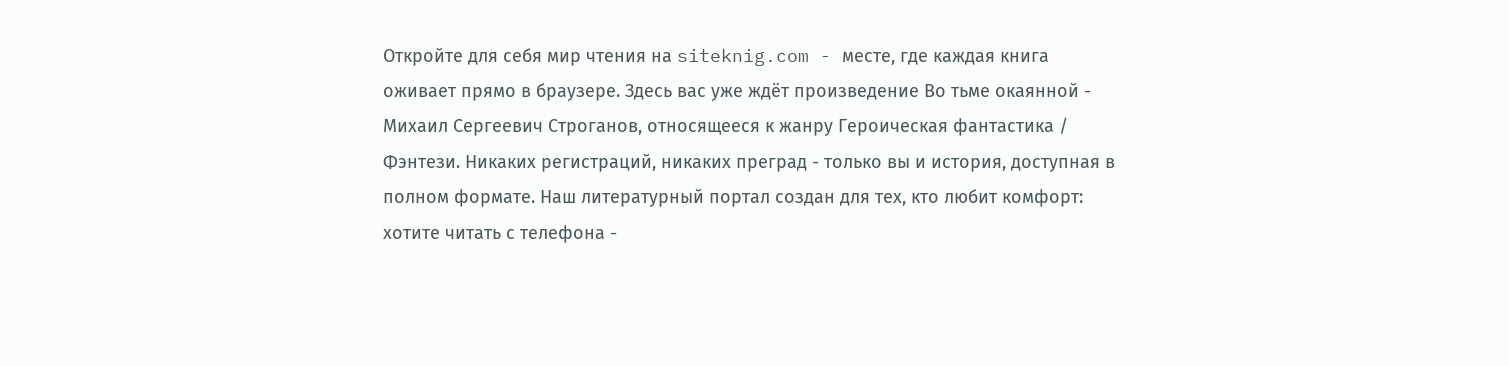Откройте для себя мир чтения на siteknig.com - месте, где каждая книга оживает прямо в браузере. Здесь вас уже ждёт произведение Во тьме окаянной - Михаил Сергеевич Строганов, относящееся к жанру Героическая фантастика / Фэнтези. Никаких регистраций, никаких преград - только вы и история, доступная в полном формате. Наш литературный портал создан для тех, кто любит комфорт: хотите читать с телефона -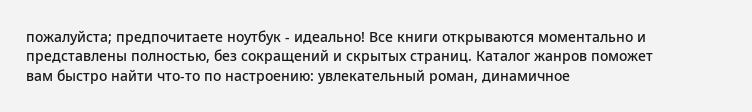пожалуйста; предпочитаете ноутбук - идеально! Все книги открываются моментально и представлены полностью, без сокращений и скрытых страниц. Каталог жанров поможет вам быстро найти что-то по настроению: увлекательный роман, динамичное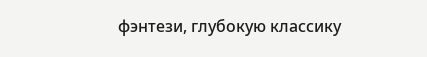фэнтези, глубокую классику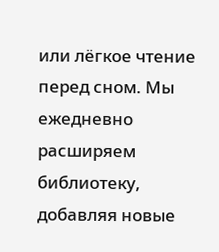или лёгкое чтение перед сном. Мы ежедневно расширяем библиотеку, добавляя новые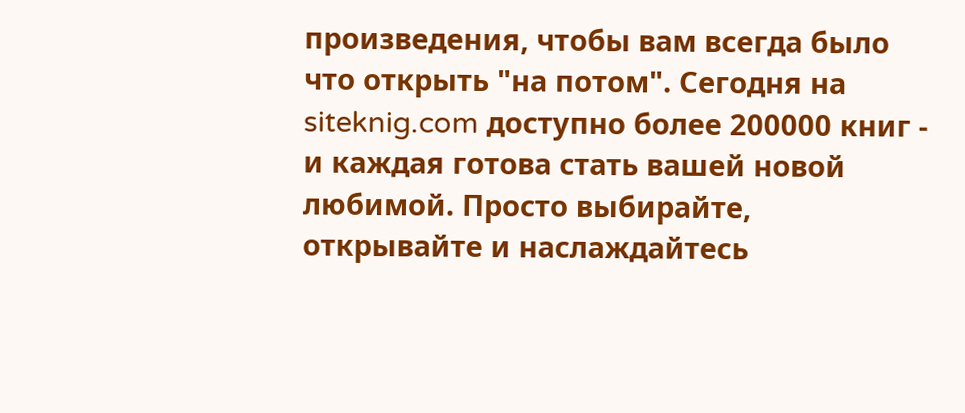произведения, чтобы вам всегда было что открыть "на потом". Сегодня на siteknig.com доступно более 200000 книг - и каждая готова стать вашей новой любимой. Просто выбирайте, открывайте и наслаждайтесь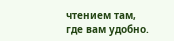чтением там, где вам удобно.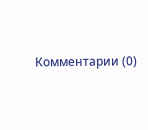Комментарии (0)